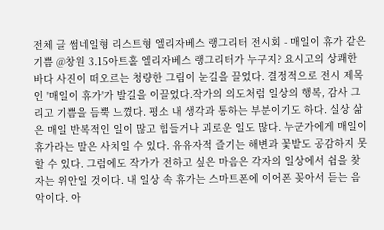전체 글 썸네일형 리스트형 엘리자베스 랭그리터 전시회 - 매일이 휴가 같은 기쁨 @창원 3.15아트홀 엘리자베스 랭그리터가 누구지? 요시고의 상쾌한 바다 사진이 떠오르는 청량한 그림이 눈길을 끌었다. 결정적으로 전시 제목인 '매일이 휴가'가 발길을 이끌었다.작가의 의도처럼 일상의 행복, 감사 그리고 기쁨을 듬뿍 느꼈다. 평소 내 생각과 통하는 부분이기도 하다. 실상 삶은 매일 반복적인 일이 많고 힘들거나 괴로운 일도 많다. 누군가에게 매일이 휴가라는 말은 사치일 수 있다. 유유자적 즐기는 해변과 꽃밭도 공감하지 못할 수 있다. 그럼에도 작가가 전하고 싶은 마음은 각자의 일상에서 쉼을 찾자는 위안일 것이다. 내 일상 속 휴가는 스마트폰에 이어폰 꽂아서 듣는 음악이다. 아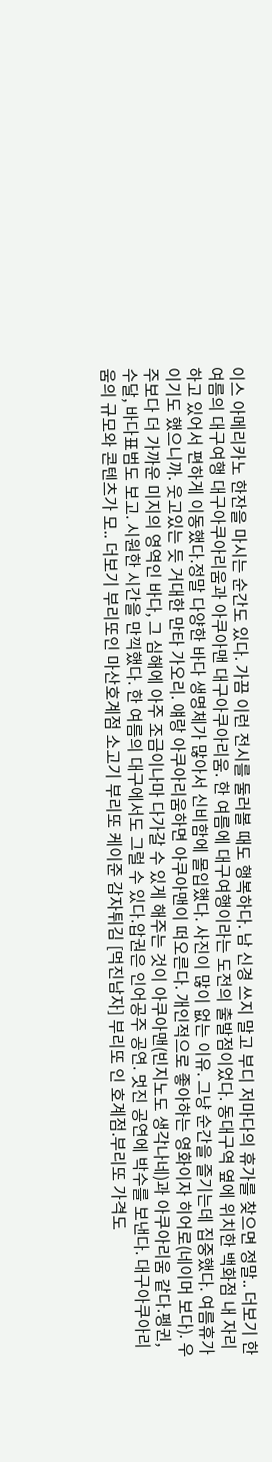이스 아메리카노 한잔을 마시는 순간도 있다. 가끔 이런 전시를 둘러볼 때도 행복하다. 남 신경 쓰지 말고 부디 저마다의 휴가를 찾으면 정말.. 더보기 한 여름의 대구여행 대구아쿠아리움과 아쿠아맨 대구아쿠아리움. 한 여름에 대구여행이라는 도전의 출발점이었다. 동대구역 옆에 위치한 백화점 내 자리하고 있어서 편하게 이동했다.정말 다양한 바다 생명체가 많아서 신비함에 몰입했다. 사진이 많이 없는 이유. 그냥 순간을 즐기는데 집중했다. 여름휴가이기도 했으니까. 웃고있는 듯 거대한 만타 가오리. 얘랑 아쿠아리움하면 아쿠아맨이 떠오른다. 개인적으로 좋아하는 영화이자 히어로(네이머 보다). 우주보다 더 가까운 미지의 영역인 바다, 그 심해에 아주 조금이나마 다가갈 수 있게 해주는 것이 아쿠아맨(빈지노도 생각나네)과 아쿠아리움 같다.펭귄, 수달, 바다표범도 보고. 시원한 시간을 만끽했다. 한 여름의 대구에서도 그럴 수 있다.압권은 인어공주 공연. 멋진 공연에 박수를 보낸다. 대구아쿠아리움의 규모와 콘텐츠가 모.. 더보기 부리또인 마산호계점 소고기 부리또 케이준 감자튀김 [먹진남자] 부리또 인 호계점.부리또 가격도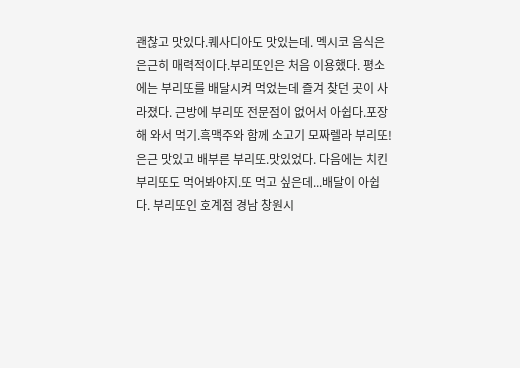괜찮고 맛있다.퀘사디아도 맛있는데. 멕시코 음식은 은근히 매력적이다.부리또인은 처음 이용했다. 평소에는 부리또를 배달시켜 먹었는데 즐겨 찾던 곳이 사라졌다. 근방에 부리또 전문점이 없어서 아쉽다.포장해 와서 먹기.흑맥주와 함께 소고기 모짜렐라 부리또!은근 맛있고 배부른 부리또.맛있었다. 다음에는 치킨 부리또도 먹어봐야지.또 먹고 싶은데...배달이 아쉽다. 부리또인 호계점 경남 창원시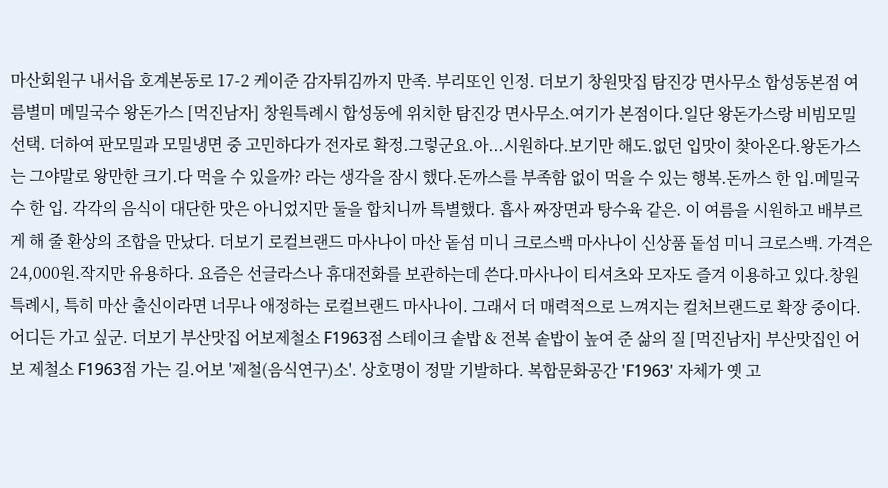마산회원구 내서읍 호계본동로 17-2 케이준 감자튀김까지 만족. 부리또인 인정. 더보기 창원맛집 탐진강 면사무소 합성동본점 여름별미 메밀국수 왕돈가스 [먹진남자] 창원특례시 합성동에 위치한 탐진강 면사무소.여기가 본점이다.일단 왕돈가스랑 비빔모밀 선택. 더하여 판모밀과 모밀냉면 중 고민하다가 전자로 확정.그렇군요.아...시원하다.보기만 해도.없던 입맛이 찾아온다.왕돈가스는 그야말로 왕만한 크기.다 먹을 수 있을까? 라는 생각을 잠시 했다.돈까스를 부족함 없이 먹을 수 있는 행복.돈까스 한 입.메밀국수 한 입. 각각의 음식이 대단한 맛은 아니었지만 둘을 합치니까 특별했다. 흡사 짜장면과 탕수육 같은. 이 여름을 시원하고 배부르게 해 줄 환상의 조합을 만났다. 더보기 로컬브랜드 마사나이 마산 돝섬 미니 크로스백 마사나이 신상품 돝섬 미니 크로스백. 가격은 24,000원.작지만 유용하다. 요즘은 선글라스나 휴대전화를 보관하는데 쓴다.마사나이 티셔츠와 모자도 즐겨 이용하고 있다.창원특례시, 특히 마산 출신이라면 너무나 애정하는 로컬브랜드 마사나이. 그래서 더 매력적으로 느껴지는 컬처브랜드로 확장 중이다.어디든 가고 싶군. 더보기 부산맛집 어보제철소 F1963점 스테이크 솥밥 & 전복 솥밥이 높여 준 삶의 질 [먹진남자] 부산맛집인 어보 제철소 F1963점 가는 길.어보 '제철(음식연구)소'. 상호명이 정말 기발하다. 복합문화공간 'F1963' 자체가 옛 고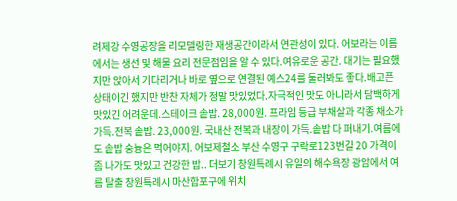려제강 수영공장을 리모델링한 재생공간이라서 연관성이 있다. 어보라는 이름에서는 생선 및 해물 요리 전문점임을 알 수 있다.여유로운 공간. 대기는 필요했지만 앉아서 기다리거나 바로 옆으로 연결된 예스24를 둘러봐도 좋다.배고픈 상태이긴 했지만 반찬 자체가 정말 맛있었다.자극적인 맛도 아니라서 담백하게 맛있긴 어려운데.스테이크 솥밥. 28,000원. 프라임 등급 부채살과 각종 채소가 가득.전복 솥밥. 23,000원. 국내산 전복과 내장이 가득.솥밥 다 퍼내기.여름에도 솥밥 숭늉은 먹어야지. 어보제철소 부산 수영구 구락로123번길 20 가격이 좀 나가도 맛있고 건강한 밥.. 더보기 창원특례시 유일의 해수욕장 광암에서 여름 탈출 창원특례시 마산합포구에 위치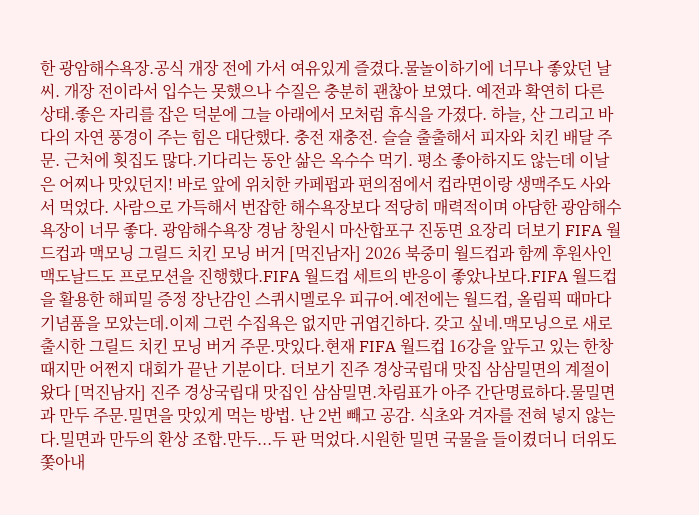한 광암해수욕장.공식 개장 전에 가서 여유있게 즐겼다.물놀이하기에 너무나 좋았던 날씨. 개장 전이라서 입수는 못했으나 수질은 충분히 괜찮아 보였다. 예전과 확연히 다른 상태.좋은 자리를 잡은 덕분에 그늘 아래에서 모처럼 휴식을 가졌다. 하늘, 산 그리고 바다의 자연 풍경이 주는 힘은 대단했다. 충전 재충전. 슬슬 출출해서 피자와 치킨 배달 주문. 근처에 횟집도 많다.기다리는 동안 삶은 옥수수 먹기. 평소 좋아하지도 않는데 이날은 어찌나 맛있던지! 바로 앞에 위치한 카페펍과 편의점에서 컵라면이랑 생맥주도 사와서 먹었다. 사람으로 가득해서 번잡한 해수욕장보다 적당히 매력적이며 아담한 광암해수욕장이 너무 좋다. 광암해수욕장 경남 창원시 마산합포구 진동면 요장리 더보기 FIFA 월드컵과 맥모닝 그릴드 치킨 모닝 버거 [먹진남자] 2026 북중미 월드컵과 함께 후원사인 맥도날드도 프로모션을 진행했다.FIFA 월드컵 세트의 반응이 좋았나보다.FIFA 월드컵을 활용한 해피밀 증정 장난감인 스퀴시멜로우 피규어.예전에는 월드컵, 올림픽 때마다 기념품을 모았는데.이제 그런 수집욕은 없지만 귀엽긴하다. 갖고 싶네.맥모닝으로 새로 출시한 그릴드 치킨 모닝 버거 주문.맛있다.현재 FIFA 월드컵 16강을 앞두고 있는 한창 때지만 어쩐지 대회가 끝난 기분이다. 더보기 진주 경상국립대 맛집 삼삼밀면의 계절이 왔다 [먹진남자] 진주 경상국립대 맛집인 삼삼밀면.차림표가 아주 간단명료하다.물밀면과 만두 주문.밀면을 맛있게 먹는 방법. 난 2번 빼고 공감. 식초와 겨자를 전혀 넣지 않는다.밀면과 만두의 환상 조합.만두...두 판 먹었다.시원한 밀면 국물을 들이켰더니 더위도 쫓아내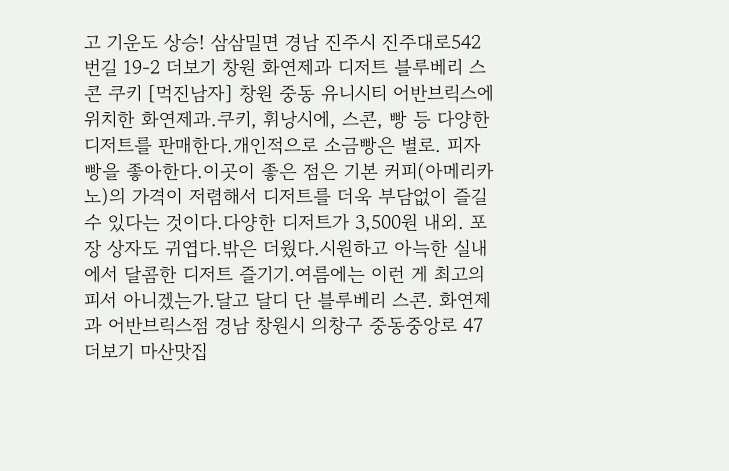고 기운도 상승! 삼삼밀면 경남 진주시 진주대로542번길 19-2 더보기 창원 화연제과 디저트 블루베리 스콘 쿠키 [먹진남자] 창원 중동 유니시티 어반브릭스에 위치한 화연제과.쿠키, 휘낭시에, 스콘, 빵 등 다양한 디저트를 판매한다.개인적으로 소금빵은 별로. 피자빵을 좋아한다.이곳이 좋은 점은 기본 커피(아메리카노)의 가격이 저렴해서 디저트를 더욱 부담없이 즐길 수 있다는 것이다.다양한 디저트가 3,500원 내외. 포장 상자도 귀엽다.밖은 더웠다.시원하고 아늑한 실내에서 달콤한 디저트 즐기기.여름에는 이런 게 최고의 피서 아니겠는가.달고 달디 단 블루베리 스콘. 화연제과 어반브릭스점 경남 창원시 의창구 중동중앙로 47 더보기 마산맛집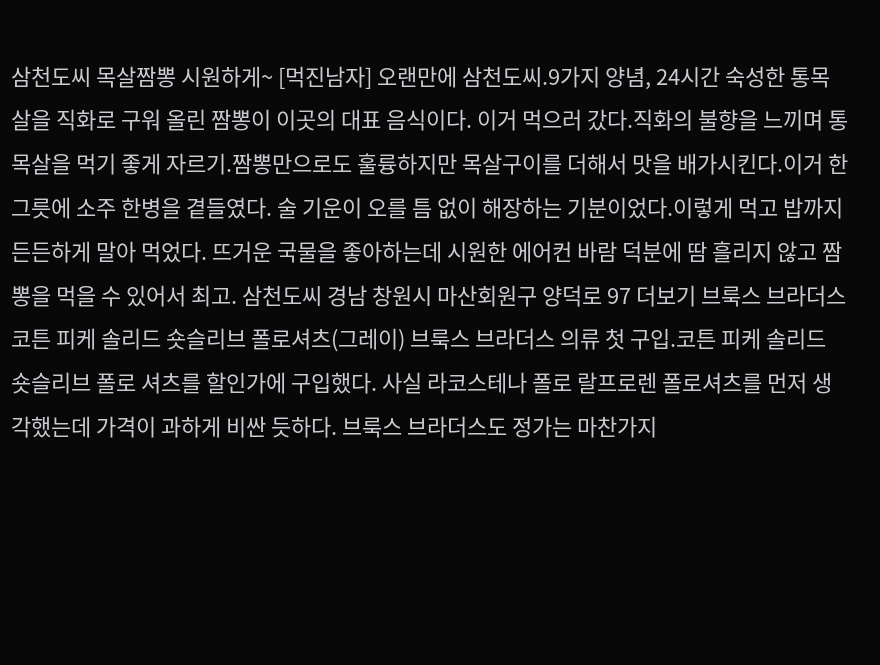삼천도씨 목살짬뽕 시원하게~ [먹진남자] 오랜만에 삼천도씨.9가지 양념, 24시간 숙성한 통목살을 직화로 구워 올린 짬뽕이 이곳의 대표 음식이다. 이거 먹으러 갔다.직화의 불향을 느끼며 통목살을 먹기 좋게 자르기.짬뽕만으로도 훌륭하지만 목살구이를 더해서 맛을 배가시킨다.이거 한 그릇에 소주 한병을 곁들였다. 술 기운이 오를 틈 없이 해장하는 기분이었다.이렇게 먹고 밥까지 든든하게 말아 먹었다. 뜨거운 국물을 좋아하는데 시원한 에어컨 바람 덕분에 땀 흘리지 않고 짬뽕을 먹을 수 있어서 최고. 삼천도씨 경남 창원시 마산회원구 양덕로 97 더보기 브룩스 브라더스 코튼 피케 솔리드 숏슬리브 폴로셔츠(그레이) 브룩스 브라더스 의류 첫 구입.코튼 피케 솔리드 숏슬리브 폴로 셔츠를 할인가에 구입했다. 사실 라코스테나 폴로 랄프로렌 폴로셔츠를 먼저 생각했는데 가격이 과하게 비싼 듯하다. 브룩스 브라더스도 정가는 마찬가지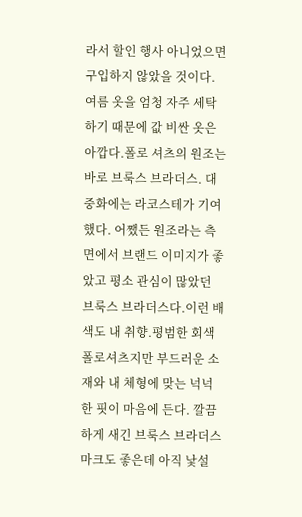라서 할인 행사 아니었으면 구입하지 않았을 것이다. 여름 옷을 엄청 자주 세탁하기 때문에 값 비싼 옷은 아깝다.폴로 셔츠의 원조는 바로 브룩스 브라더스. 대중화에는 라코스테가 기여했다. 어쨌든 원조라는 측면에서 브랜드 이미지가 좋았고 평소 관심이 많았던 브룩스 브라더스다.이런 배색도 내 취향.평범한 회색 폴로셔츠지만 부드러운 소재와 내 체형에 맞는 넉넉한 핏이 마음에 든다. 깔끔하게 새긴 브룩스 브라더스 마크도 좋은데 아직 낯설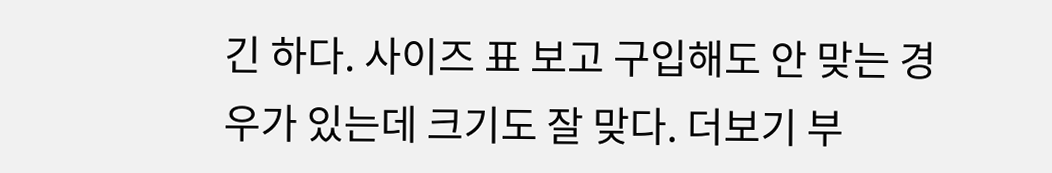긴 하다. 사이즈 표 보고 구입해도 안 맞는 경우가 있는데 크기도 잘 맞다. 더보기 부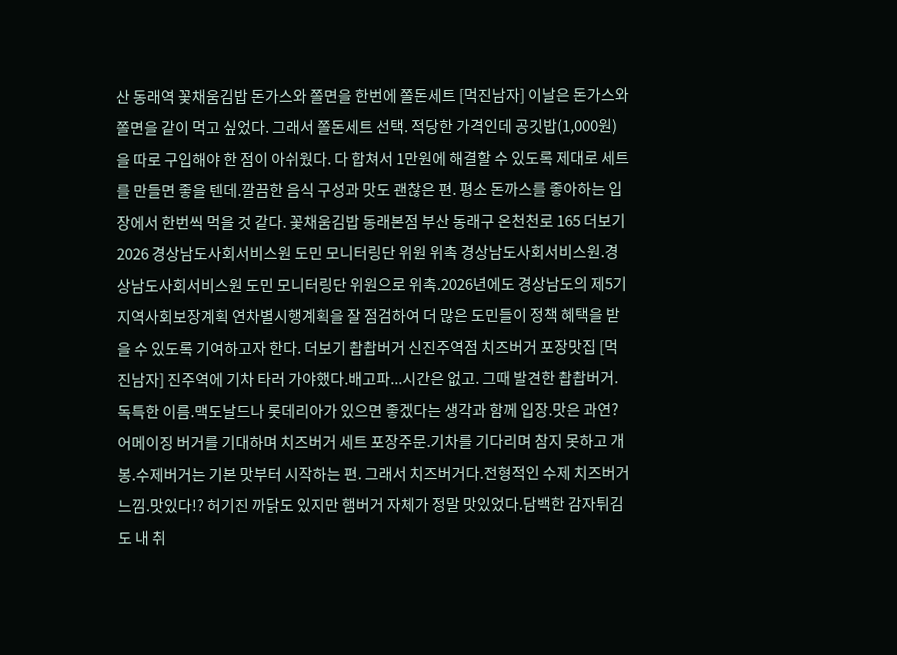산 동래역 꽃채움김밥 돈가스와 쫄면을 한번에 쫄돈세트 [먹진남자] 이날은 돈가스와 쫄면을 같이 먹고 싶었다. 그래서 쫄돈세트 선택. 적당한 가격인데 공깃밥(1,000원)을 따로 구입해야 한 점이 아쉬웠다. 다 합쳐서 1만원에 해결할 수 있도록 제대로 세트를 만들면 좋을 텐데.깔끔한 음식 구성과 맛도 괜찮은 편. 평소 돈까스를 좋아하는 입장에서 한번씩 먹을 것 같다. 꽃채움김밥 동래본점 부산 동래구 온천천로 165 더보기 2026 경상남도사회서비스원 도민 모니터링단 위원 위촉 경상남도사회서비스원.경상남도사회서비스원 도민 모니터링단 위원으로 위촉.2026년에도 경상남도의 제5기 지역사회보장계획 연차별시행계획을 잘 점검하여 더 많은 도민들이 정책 혜택을 받을 수 있도록 기여하고자 한다. 더보기 촵촵버거 신진주역점 치즈버거 포장맛집 [먹진남자] 진주역에 기차 타러 가야했다.배고파...시간은 없고. 그때 발견한 촵촵버거. 독특한 이름.맥도날드나 롯데리아가 있으면 좋겠다는 생각과 함께 입장.맛은 과연?어메이징 버거를 기대하며 치즈버거 세트 포장주문.기차를 기다리며 참지 못하고 개봉.수제버거는 기본 맛부터 시작하는 편. 그래서 치즈버거다.전형적인 수제 치즈버거 느낌.맛있다!? 허기진 까닭도 있지만 햄버거 자체가 정말 맛있었다.담백한 감자튀김도 내 취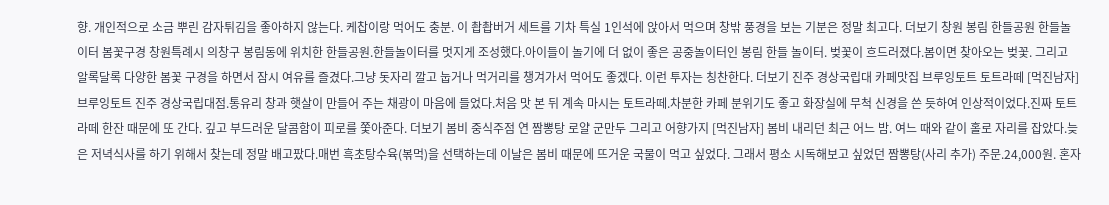향. 개인적으로 소금 뿌린 감자튀김을 좋아하지 않는다. 케찹이랑 먹어도 충분. 이 촵촵버거 세트를 기차 특실 1인석에 앉아서 먹으며 창밖 풍경을 보는 기분은 정말 최고다. 더보기 창원 봉림 한들공원 한들놀이터 봄꽃구경 창원특례시 의창구 봉림동에 위치한 한들공원.한들놀이터를 멋지게 조성했다.아이들이 놀기에 더 없이 좋은 공중놀이터인 봉림 한들 놀이터. 벚꽃이 흐드러졌다.봄이면 찾아오는 벚꽃. 그리고 알록달록 다양한 봄꽃 구경을 하면서 잠시 여유를 즐겼다.그냥 돗자리 깔고 눕거나 먹거리를 챙겨가서 먹어도 좋겠다. 이런 투자는 칭찬한다. 더보기 진주 경상국립대 카페맛집 브루잉토트 토트라떼 [먹진남자] 브루잉토트 진주 경상국립대점.통유리 창과 햇살이 만들어 주는 채광이 마음에 들었다.처음 맛 본 뒤 계속 마시는 토트라떼.차분한 카페 분위기도 좋고 화장실에 무척 신경을 쓴 듯하여 인상적이었다.진짜 토트라떼 한잔 때문에 또 간다. 깊고 부드러운 달콤함이 피로를 쫓아준다. 더보기 봄비 중식주점 연 짬뽕탕 로얄 군만두 그리고 어향가지 [먹진남자] 봄비 내리던 최근 어느 밤. 여느 때와 같이 홀로 자리를 잡았다.늦은 저녁식사를 하기 위해서 찾는데 정말 배고팠다.매번 흑초탕수육(볶먹)을 선택하는데 이날은 봄비 때문에 뜨거운 국물이 먹고 싶었다. 그래서 평소 시독해보고 싶었던 짬뽕탕(사리 추가) 주문.24,000원. 혼자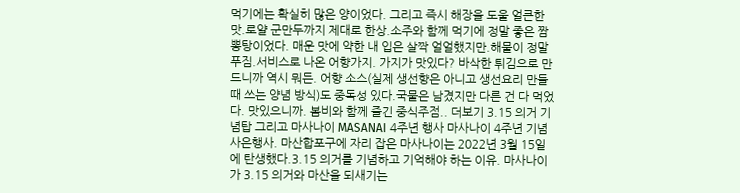먹기에는 확실히 많은 양이었다. 그리고 즉시 해장을 도울 얼큰한 맛.로얄 군만두까지 제대로 한상.소주와 함께 먹기에 정말 좋은 짬뽕탕이었다. 매운 맛에 약한 내 입은 살짝 얼얼했지만.해물이 정말 푸짐.서비스로 나온 어향가지. 가지가 맛있다? 바삭한 튀김으로 만드니까 역시 뭐든. 어향 소스(실제 생선향은 아니고 생선요리 만들 때 쓰는 양념 방식)도 중독성 있다.국물은 남겼지만 다른 건 다 먹었다. 맛있으니까. 봄비와 함께 즐긴 중식주점.. 더보기 3.15 의거 기념탑 그리고 마사나이 MASANAI 4주년 행사 마사나이 4주년 기념 사은행사. 마산합포구에 자리 잡은 마사나이는 2022년 3월 15일에 탄생했다.3.15 의거를 기념하고 기억해야 하는 이유. 마사나이가 3.15 의거와 마산을 되새기는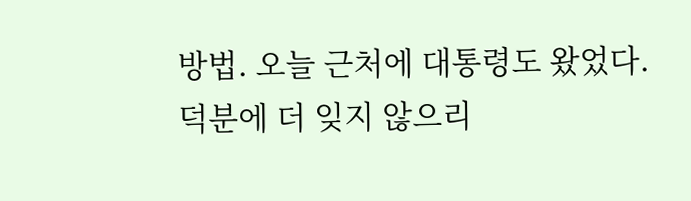방법. 오늘 근처에 대통령도 왔었다. 덕분에 더 잊지 않으리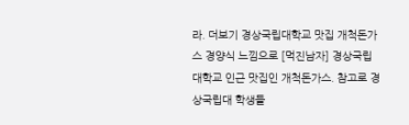라. 더보기 경상국립대학교 맛집 개척돈가스 경양식 느낌으로 [먹진남자] 경상국립대학교 인근 맛집인 개척돈가스. 참고로 경상국립대 학생들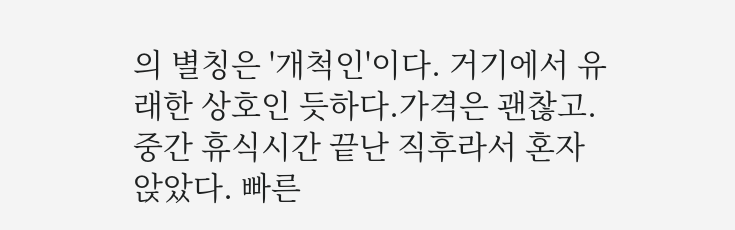의 별칭은 '개척인'이다. 거기에서 유래한 상호인 듯하다.가격은 괜찮고.중간 휴식시간 끝난 직후라서 혼자 앉았다. 빠른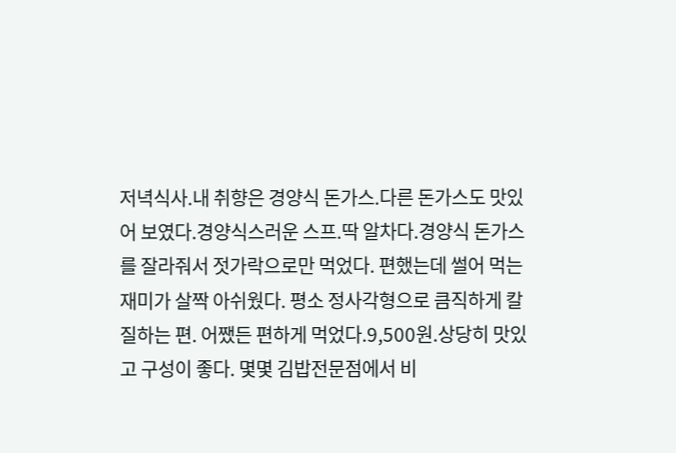저녁식사.내 취향은 경양식 돈가스.다른 돈가스도 맛있어 보였다.경양식스러운 스프.딱 알차다.경양식 돈가스를 잘라줘서 젓가락으로만 먹었다. 편했는데 썰어 먹는 재미가 살짝 아쉬웠다. 평소 정사각형으로 큼직하게 칼질하는 편. 어쨌든 편하게 먹었다.9,500원.상당히 맛있고 구성이 좋다. 몇몇 김밥전문점에서 비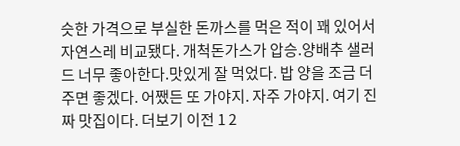슷한 가격으로 부실한 돈까스를 먹은 적이 꽤 있어서 자연스레 비교됐다. 개척돈가스가 압승.양배추 샐러드 너무 좋아한다.맛있게 잘 먹었다. 밥 양을 조금 더 주면 좋겠다. 어쨌든 또 가야지. 자주 가야지. 여기 진짜 맛집이다. 더보기 이전 1 2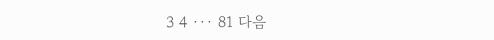3 4 ··· 81 다음